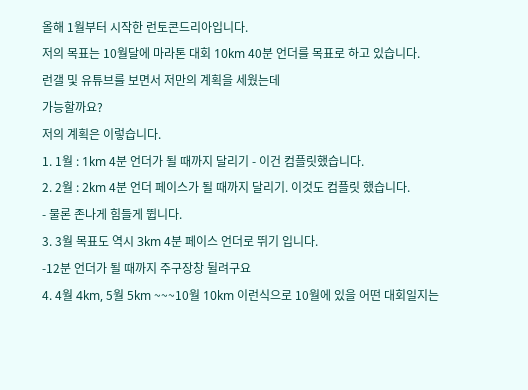올해 1월부터 시작한 런토콘드리아입니다.
저의 목표는 10월달에 마라톤 대회 10km 40분 언더를 목표로 하고 있습니다.
런갤 및 유튜브를 보면서 저만의 계획을 세웠는데
가능할까요?
저의 계획은 이렇습니다.
1. 1월 : 1km 4분 언더가 될 때까지 달리기 - 이건 컴플릿했습니다.
2. 2월 : 2km 4분 언더 페이스가 될 때까지 달리기. 이것도 컴플릿 했습니다.
- 물론 존나게 힘들게 뜁니다.
3. 3월 목표도 역시 3km 4분 페이스 언더로 뛰기 입니다.
-12분 언더가 될 때까지 주구장창 뒬려구요
4. 4월 4km, 5월 5km ~~~10월 10km 이런식으로 10월에 있을 어떤 대회일지는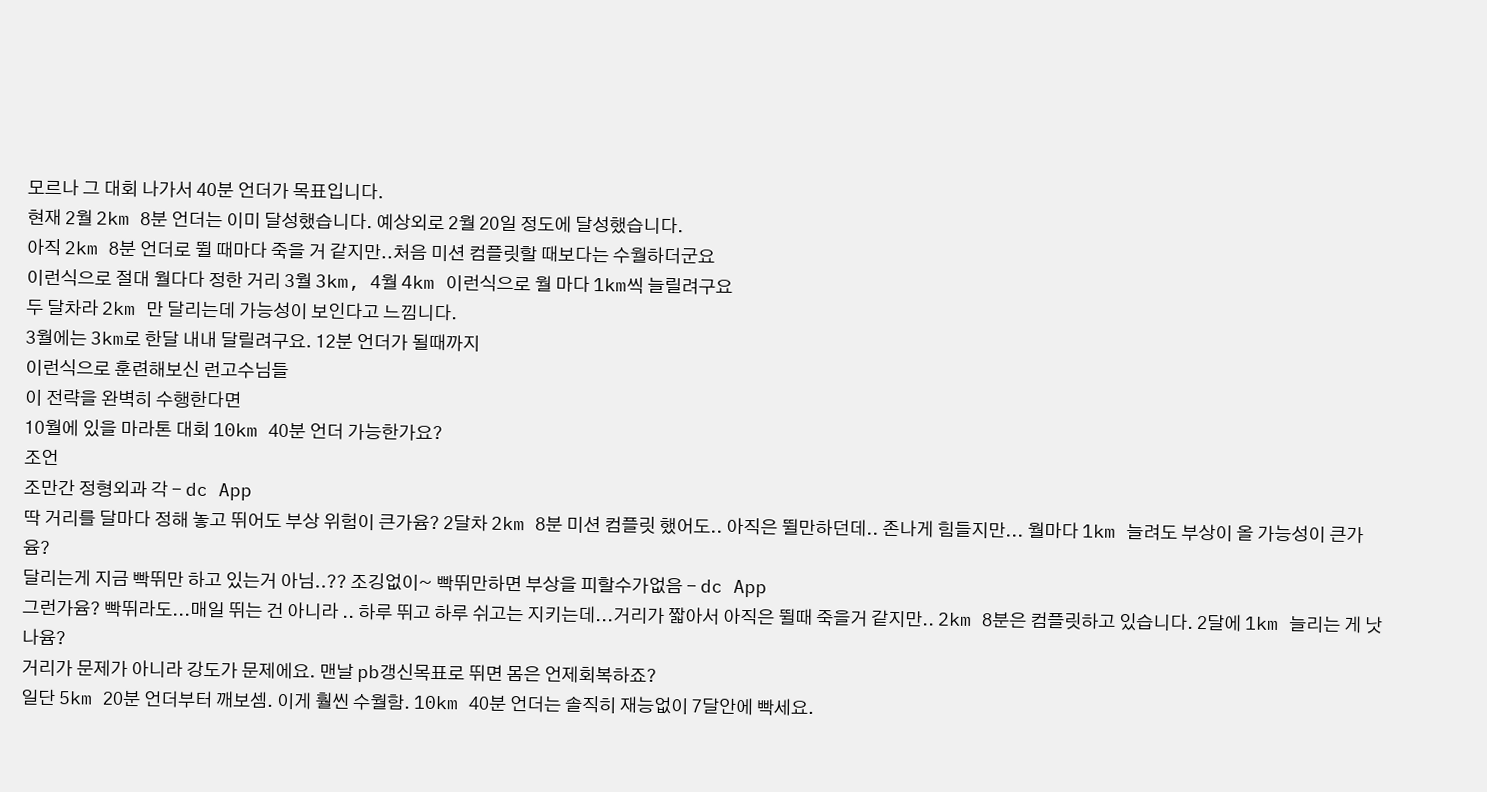모르나 그 대회 나가서 40분 언더가 목표입니다.
현재 2월 2km 8분 언더는 이미 달성했습니다. 예상외로 2월 20일 정도에 달성했습니다.
아직 2km 8분 언더로 뛸 때마다 죽을 거 같지만..처음 미션 컴플릿할 때보다는 수월하더군요
이런식으로 절대 월다다 정한 거리 3월 3km, 4월 4km 이런식으로 월 마다 1km씩 늘릴려구요
두 달차라 2km 만 달리는데 가능성이 보인다고 느낌니다.
3월에는 3km로 한달 내내 달릴려구요. 12분 언더가 될때까지
이런식으로 훈련해보신 런고수님들
이 전략을 완벽히 수행한다면
10월에 있을 마라톤 대회 10km 40분 언더 가능한가요?
조언
조만간 정형외과 각 - dc App
딱 거리를 달마다 정해 놓고 뛰어도 부상 위험이 큰가윰? 2달차 2km 8분 미션 컴플릿 했어도.. 아직은 뛸만하던데.. 존나게 힘들지만... 월마다 1km 늘려도 부상이 올 가능성이 큰가윰?
달리는게 지금 빡뛰만 하고 있는거 아님..?? 조깅없이~ 빡뛰만하면 부상을 피할수가없음 - dc App
그런가윰? 빡뛰라도...매일 뛰는 건 아니라 .. 하루 뛰고 하루 쉬고는 지키는데...거리가 짧아서 아직은 뛸때 죽을거 같지만.. 2km 8분은 컴플릿하고 있습니다. 2달에 1km 늘리는 게 낫나윰?
거리가 문제가 아니라 강도가 문제에요. 맨날 pb갱신목표로 뛰면 몸은 언제회복하죠?
일단 5km 20분 언더부터 깨보셈. 이게 훨씬 수월함. 10km 40분 언더는 솔직히 재능없이 7달안에 빡세요.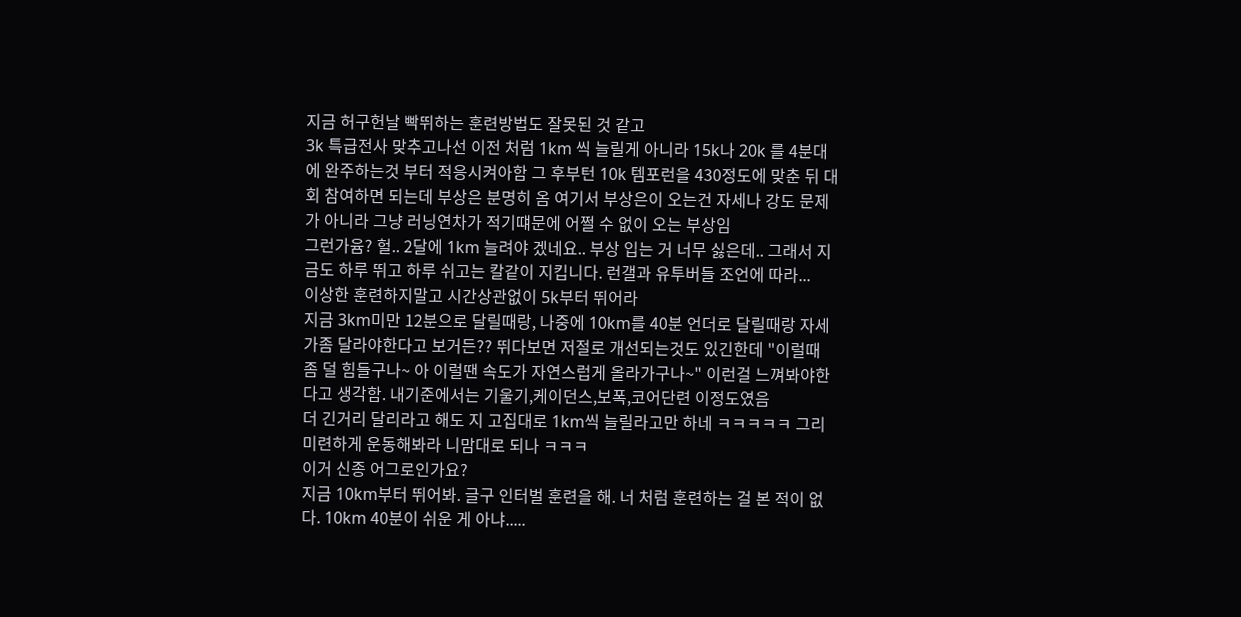지금 허구헌날 빡뛰하는 훈련방법도 잘못된 것 같고
3k 특급전사 맞추고나선 이전 처럼 1km 씩 늘릴게 아니라 15k나 20k 를 4분대에 완주하는것 부터 적응시켜아함 그 후부턴 10k 템포런을 430정도에 맞춘 뒤 대회 참여하면 되는데 부상은 분명히 옴 여기서 부상은이 오는건 자세나 강도 문제가 아니라 그냥 러닝연차가 적기떄문에 어쩔 수 없이 오는 부상임
그런가윰? 헐.. 2달에 1km 늘려야 겠네요.. 부상 입는 거 너무 싫은데.. 그래서 지금도 하루 뛰고 하루 쉬고는 칼같이 지킵니다. 런갤과 유투버들 조언에 따라...
이상한 훈련하지말고 시간상관없이 5k부터 뛰어라
지금 3km미만 12분으로 달릴때랑, 나중에 10km를 40분 언더로 달릴때랑 자세가좀 달라야한다고 보거든?? 뛰다보면 저절로 개선되는것도 있긴한데 "이럴때 좀 덜 힘들구나~ 아 이럴땐 속도가 자연스럽게 올라가구나~" 이런걸 느껴봐야한다고 생각함. 내기준에서는 기울기,케이던스,보폭,코어단련 이정도였음
더 긴거리 달리라고 해도 지 고집대로 1km씩 늘릴라고만 하네 ㅋㅋㅋㅋㅋ 그리 미련하게 운동해봐라 니맘대로 되나 ㅋㅋㅋ
이거 신종 어그로인가요?
지금 10km부터 뛰어봐. 글구 인터벌 훈련을 해. 너 처럼 훈련하는 걸 본 적이 없다. 10km 40분이 쉬운 게 아냐.....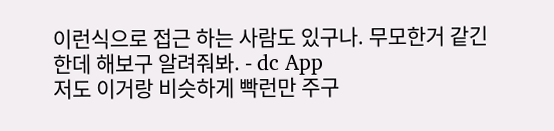이런식으로 접근 하는 사람도 있구나. 무모한거 같긴 한데 해보구 알려줘봐. - dc App
저도 이거랑 비슷하게 빡런만 주구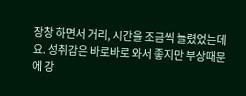장창 하면서 거리, 시간을 조금씩 늘렸었는데요. 성취감은 바로바로 와서 좋지만 부상때문에 강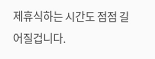제휴식하는 시간도 점점 길어질겁니다.